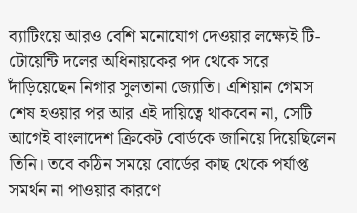ব্যাটিংয়ে আরও বেশি মনোযোগ দেওয়ার লক্ষ্যেই টি-টোয়েন্টি দলের অধিনায়কের পদ থেকে সরে দাঁড়িয়েছেন নিগার সুলতানা জ্যোতি। এশিয়ান গেমস শেষ হওয়ার পর আর এই দায়িত্বে থাকবেন না, সেটি আগেই বাংলাদেশ ক্রিকেট বোর্ডকে জানিয়ে দিয়েছিলেন তিনি। তবে কঠিন সময়ে বোর্ডের কাছ থেকে পর্যাপ্ত সমর্থন না পাওয়ার কারণে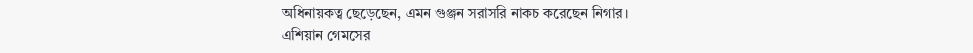অধিনায়কত্ব ছেড়েছেন, এমন গুঞ্জন সরাসরি নাকচ করেছেন নিগার।
এশিয়ান গেমসের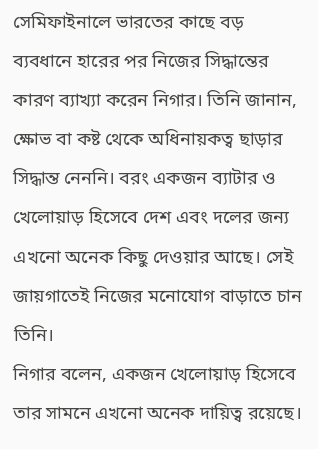সেমিফাইনালে ভারতের কাছে বড় ব্যবধানে হারের পর নিজের সিদ্ধান্তের কারণ ব্যাখ্যা করেন নিগার। তিনি জানান, ক্ষোভ বা কষ্ট থেকে অধিনায়কত্ব ছাড়ার সিদ্ধান্ত নেননি। বরং একজন ব্যাটার ও খেলোয়াড় হিসেবে দেশ এবং দলের জন্য এখনো অনেক কিছু দেওয়ার আছে। সেই জায়গাতেই নিজের মনোযোগ বাড়াতে চান তিনি।
নিগার বলেন, একজন খেলোয়াড় হিসেবে তার সামনে এখনো অনেক দায়িত্ব রয়েছে।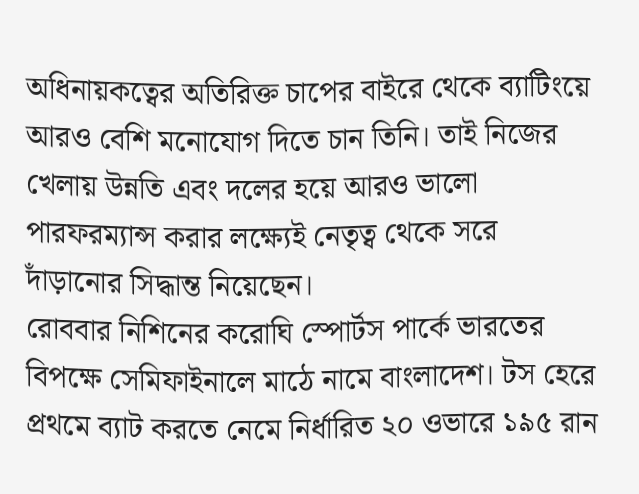অধিনায়কত্বের অতিরিক্ত চাপের বাইরে থেকে ব্যাটিংয়ে আরও বেশি মনোযোগ দিতে চান তিনি। তাই নিজের খেলায় উন্নতি এবং দলের হয়ে আরও ভালো পারফরম্যান্স করার লক্ষ্যেই নেতৃত্ব থেকে সরে দাঁড়ানোর সিদ্ধান্ত নিয়েছেন।
রোববার নিশিনের করোঘি স্পোর্টস পার্কে ভারতের বিপক্ষে সেমিফাইনালে মাঠে নামে বাংলাদেশ। টস হেরে প্রথমে ব্যাট করতে নেমে নির্ধারিত ২০ ওভারে ১৯৫ রান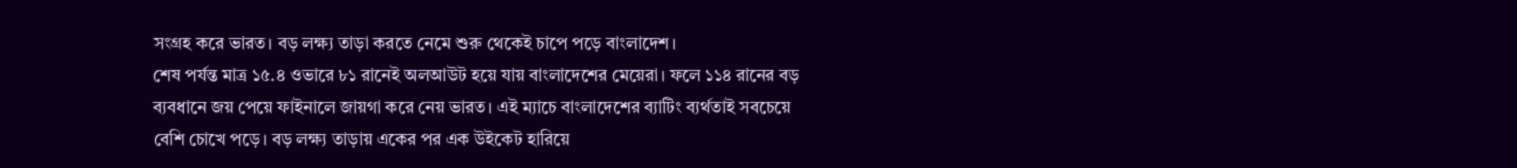সংগ্রহ করে ভারত। বড় লক্ষ্য তাড়া করতে নেমে শুরু থেকেই চাপে পড়ে বাংলাদেশ।
শেষ পর্যন্ত মাত্র ১৫.৪ ওভারে ৮১ রানেই অলআউট হয়ে যায় বাংলাদেশের মেয়েরা। ফলে ১১৪ রানের বড় ব্যবধানে জয় পেয়ে ফাইনালে জায়গা করে নেয় ভারত। এই ম্যাচে বাংলাদেশের ব্যাটিং ব্যর্থতাই সবচেয়ে বেশি চোখে পড়ে। বড় লক্ষ্য তাড়ায় একের পর এক উইকেট হারিয়ে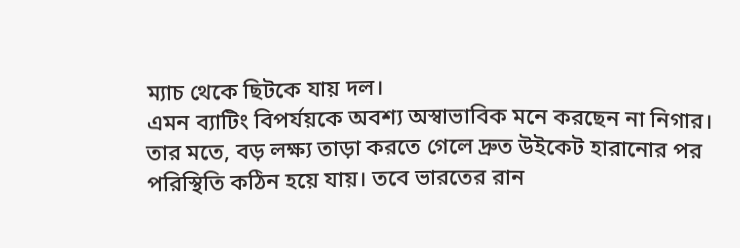ম্যাচ থেকে ছিটকে যায় দল।
এমন ব্যাটিং বিপর্যয়কে অবশ্য অস্বাভাবিক মনে করছেন না নিগার। তার মতে, বড় লক্ষ্য তাড়া করতে গেলে দ্রুত উইকেট হারানোর পর পরিস্থিতি কঠিন হয়ে যায়। তবে ভারতের রান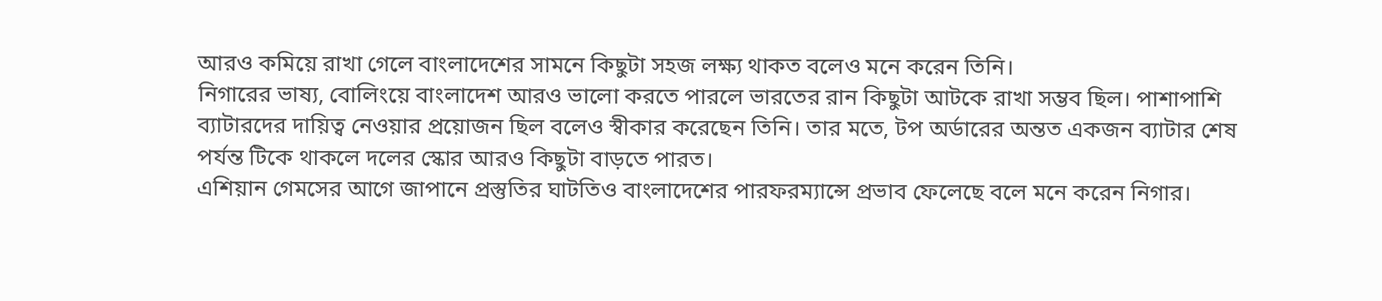আরও কমিয়ে রাখা গেলে বাংলাদেশের সামনে কিছুটা সহজ লক্ষ্য থাকত বলেও মনে করেন তিনি।
নিগারের ভাষ্য, বোলিংয়ে বাংলাদেশ আরও ভালো করতে পারলে ভারতের রান কিছুটা আটকে রাখা সম্ভব ছিল। পাশাপাশি ব্যাটারদের দায়িত্ব নেওয়ার প্রয়োজন ছিল বলেও স্বীকার করেছেন তিনি। তার মতে, টপ অর্ডারের অন্তত একজন ব্যাটার শেষ পর্যন্ত টিকে থাকলে দলের স্কোর আরও কিছুটা বাড়তে পারত।
এশিয়ান গেমসের আগে জাপানে প্রস্তুতির ঘাটতিও বাংলাদেশের পারফরম্যান্সে প্রভাব ফেলেছে বলে মনে করেন নিগার।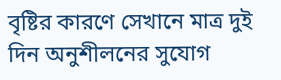বৃষ্টির কারণে সেখানে মাত্র দুই দিন অনুশীলনের সুযোগ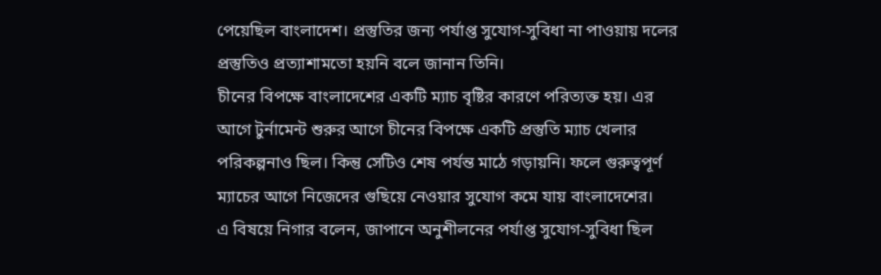পেয়েছিল বাংলাদেশ। প্রস্তুতির জন্য পর্যাপ্ত সুযোগ-সুবিধা না পাওয়ায় দলের প্রস্তুতিও প্রত্যাশামতো হয়নি বলে জানান তিনি।
চীনের বিপক্ষে বাংলাদেশের একটি ম্যাচ বৃষ্টির কারণে পরিত্যক্ত হয়। এর আগে টুর্নামেন্ট শুরুর আগে চীনের বিপক্ষে একটি প্রস্তুতি ম্যাচ খেলার পরিকল্পনাও ছিল। কিন্তু সেটিও শেষ পর্যন্ত মাঠে গড়ায়নি। ফলে গুরুত্বপূর্ণ ম্যাচের আগে নিজেদের গুছিয়ে নেওয়ার সুযোগ কমে যায় বাংলাদেশের।
এ বিষয়ে নিগার বলেন, জাপানে অনুশীলনের পর্যাপ্ত সুযোগ-সুবিধা ছিল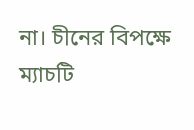না। চীনের বিপক্ষে ম্যাচটি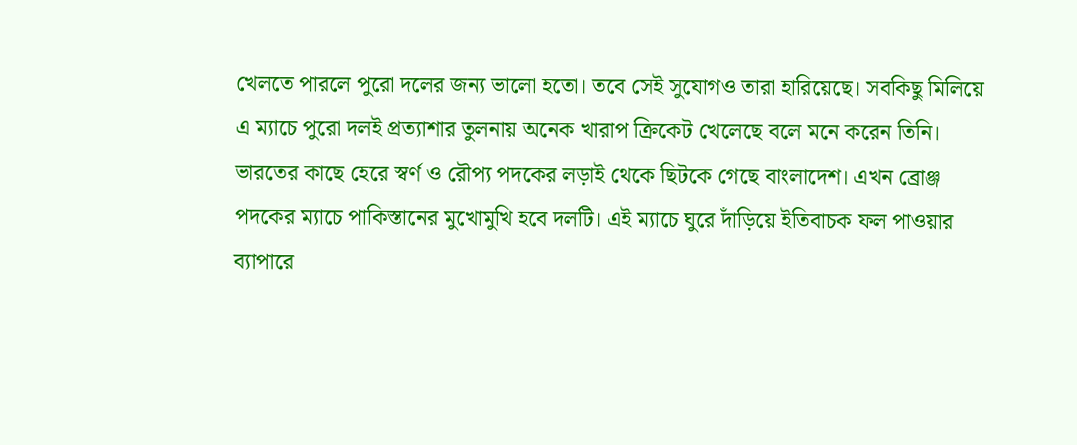খেলতে পারলে পুরো দলের জন্য ভালো হতো। তবে সেই সুযোগও তারা হারিয়েছে। সবকিছু মিলিয়ে এ ম্যাচে পুরো দলই প্রত্যাশার তুলনায় অনেক খারাপ ক্রিকেট খেলেছে বলে মনে করেন তিনি।
ভারতের কাছে হেরে স্বর্ণ ও রৌপ্য পদকের লড়াই থেকে ছিটকে গেছে বাংলাদেশ। এখন ব্রোঞ্জ পদকের ম্যাচে পাকিস্তানের মুখোমুখি হবে দলটি। এই ম্যাচে ঘুরে দাঁড়িয়ে ইতিবাচক ফল পাওয়ার ব্যাপারে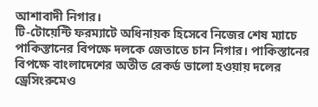আশাবাদী নিগার।
টি-টোয়েন্টি ফরম্যাটে অধিনায়ক হিসেবে নিজের শেষ ম্যাচে পাকিস্তানের বিপক্ষে দলকে জেতাতে চান নিগার। পাকিস্তানের বিপক্ষে বাংলাদেশের অতীত রেকর্ড ভালো হওয়ায় দলের ড্রেসিংরুমেও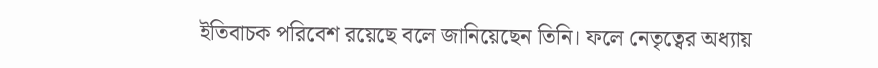ইতিবাচক পরিবেশ রয়েছে বলে জানিয়েছেন তিনি। ফলে নেতৃত্বের অধ্যায়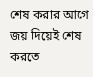শেষ করার আগে জয় দিয়েই শেষ করতে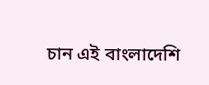চান এই বাংলাদেশি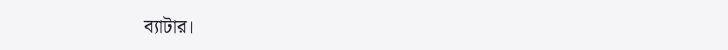ব্যাটার।